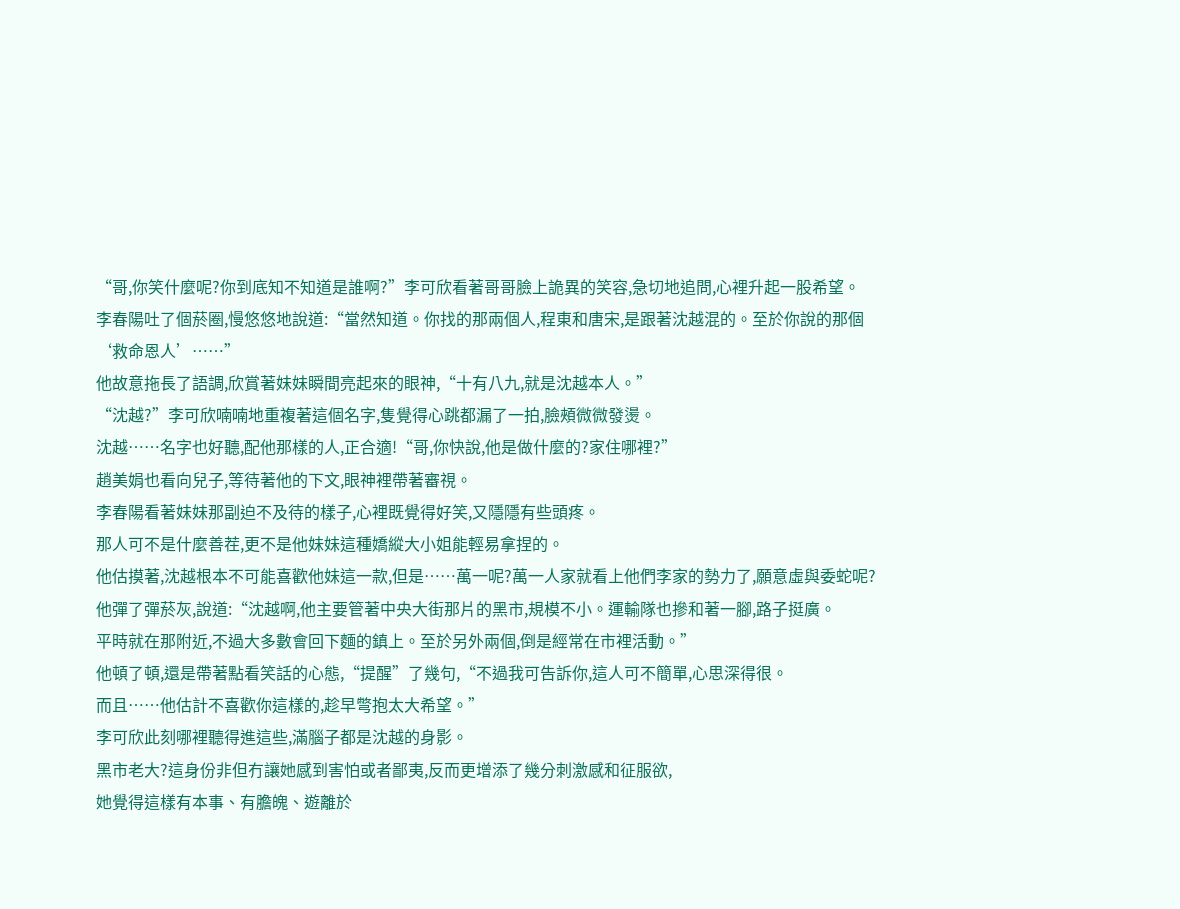“哥,你笑什麼呢?你到底知不知道是誰啊?”李可欣看著哥哥臉上詭異的笑容,急切地追問,心裡升起一股希望。
李春陽吐了個菸圈,慢悠悠地說道:“當然知道。你找的那兩個人,程東和唐宋,是跟著沈越混的。至於你說的那個‘救命恩人’……”
他故意拖長了語調,欣賞著妹妹瞬間亮起來的眼神,“十有八九,就是沈越本人。”
“沈越?”李可欣喃喃地重複著這個名字,隻覺得心跳都漏了一拍,臉頰微微發燙。
沈越……名字也好聽,配他那樣的人,正合適!“哥,你快說,他是做什麼的?家住哪裡?”
趙美娟也看向兒子,等待著他的下文,眼神裡帶著審視。
李春陽看著妹妹那副迫不及待的樣子,心裡既覺得好笑,又隱隱有些頭疼。
那人可不是什麼善茬,更不是他妹妹這種嬌縱大小姐能輕易拿捏的。
他估摸著,沈越根本不可能喜歡他妹這一款,但是……萬一呢?萬一人家就看上他們李家的勢力了,願意虛與委蛇呢?
他彈了彈菸灰,說道:“沈越啊,他主要管著中央大街那片的黑市,規模不小。運輸隊也摻和著一腳,路子挺廣。
平時就在那附近,不過大多數會回下麵的鎮上。至於另外兩個,倒是經常在市裡活動。”
他頓了頓,還是帶著點看笑話的心態,“提醒”了幾句,“不過我可告訴你,這人可不簡單,心思深得很。
而且……他估計不喜歡你這樣的,趁早彆抱太大希望。”
李可欣此刻哪裡聽得進這些,滿腦子都是沈越的身影。
黑市老大?這身份非但冇讓她感到害怕或者鄙夷,反而更增添了幾分刺激感和征服欲,
她覺得這樣有本事、有膽魄、遊離於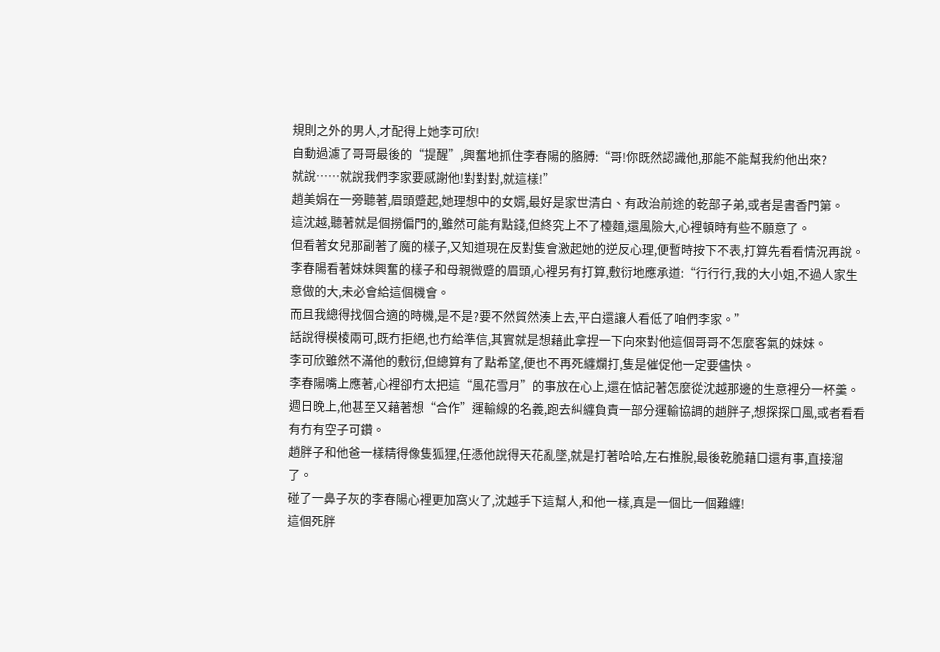規則之外的男人,才配得上她李可欣!
自動過濾了哥哥最後的“提醒”,興奮地抓住李春陽的胳膊:“哥!你既然認識他,那能不能幫我約他出來?
就說……就說我們李家要感謝他!對對對,就這樣!”
趙美娟在一旁聽著,眉頭蹙起,她理想中的女婿,最好是家世清白、有政治前途的乾部子弟,或者是書香門第。
這沈越,聽著就是個撈偏門的,雖然可能有點錢,但終究上不了檯麵,還風險大,心裡頓時有些不願意了。
但看著女兒那副著了魔的樣子,又知道現在反對隻會激起她的逆反心理,便暫時按下不表,打算先看看情況再說。
李春陽看著妹妹興奮的樣子和母親微蹙的眉頭,心裡另有打算,敷衍地應承道:“行行行,我的大小姐,不過人家生意做的大,未必會給這個機會。
而且我總得找個合適的時機,是不是?要不然貿然湊上去,平白還讓人看低了咱們李家。”
話說得模棱兩可,既冇拒絕,也冇給準信,其實就是想藉此拿捏一下向來對他這個哥哥不怎麼客氣的妹妹。
李可欣雖然不滿他的敷衍,但總算有了點希望,便也不再死纏爛打,隻是催促他一定要儘快。
李春陽嘴上應著,心裡卻冇太把這“風花雪月”的事放在心上,還在惦記著怎麼從沈越那邊的生意裡分一杯羹。
週日晚上,他甚至又藉著想“合作”運輸線的名義,跑去糾纏負責一部分運輸協調的趙胖子,想探探口風,或者看看有冇有空子可鑽。
趙胖子和他爸一樣精得像隻狐狸,任憑他說得天花亂墜,就是打著哈哈,左右推脫,最後乾脆藉口還有事,直接溜了。
碰了一鼻子灰的李春陽心裡更加窩火了,沈越手下這幫人,和他一樣,真是一個比一個難纏!
這個死胖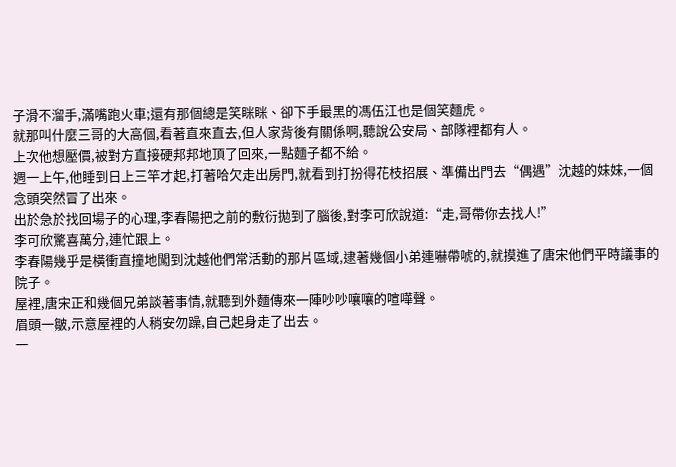子滑不溜手,滿嘴跑火車;還有那個總是笑眯眯、卻下手最黑的馮伍江也是個笑麵虎。
就那叫什麼三哥的大高個,看著直來直去,但人家背後有關係啊,聽說公安局、部隊裡都有人。
上次他想壓價,被對方直接硬邦邦地頂了回來,一點麵子都不給。
週一上午,他睡到日上三竿才起,打著哈欠走出房門,就看到打扮得花枝招展、準備出門去“偶遇”沈越的妹妹,一個念頭突然冒了出來。
出於急於找回場子的心理,李春陽把之前的敷衍拋到了腦後,對李可欣說道:“走,哥帶你去找人!”
李可欣驚喜萬分,連忙跟上。
李春陽幾乎是橫衝直撞地闖到沈越他們常活動的那片區域,逮著幾個小弟連嚇帶唬的,就摸進了唐宋他們平時議事的院子。
屋裡,唐宋正和幾個兄弟談著事情,就聽到外麵傳來一陣吵吵嚷嚷的喧嘩聲。
眉頭一皺,示意屋裡的人稍安勿躁,自己起身走了出去。
一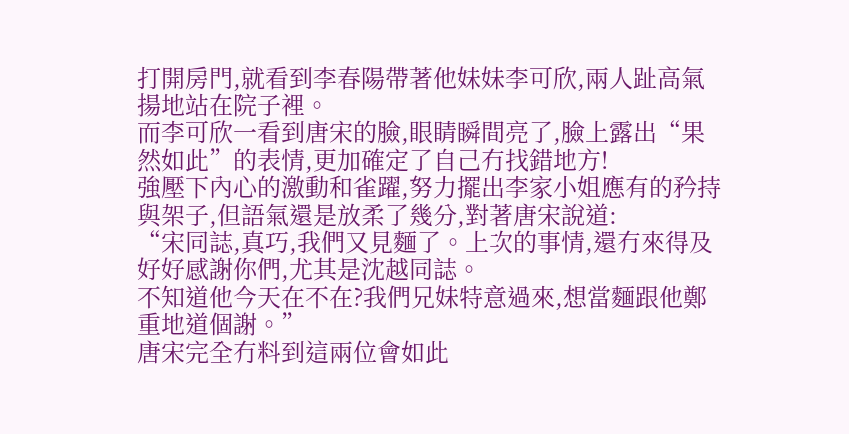打開房門,就看到李春陽帶著他妹妹李可欣,兩人趾高氣揚地站在院子裡。
而李可欣一看到唐宋的臉,眼睛瞬間亮了,臉上露出“果然如此”的表情,更加確定了自己冇找錯地方!
強壓下內心的激動和雀躍,努力擺出李家小姐應有的矜持與架子,但語氣還是放柔了幾分,對著唐宋說道:
“宋同誌,真巧,我們又見麵了。上次的事情,還冇來得及好好感謝你們,尤其是沈越同誌。
不知道他今天在不在?我們兄妹特意過來,想當麵跟他鄭重地道個謝。”
唐宋完全冇料到這兩位會如此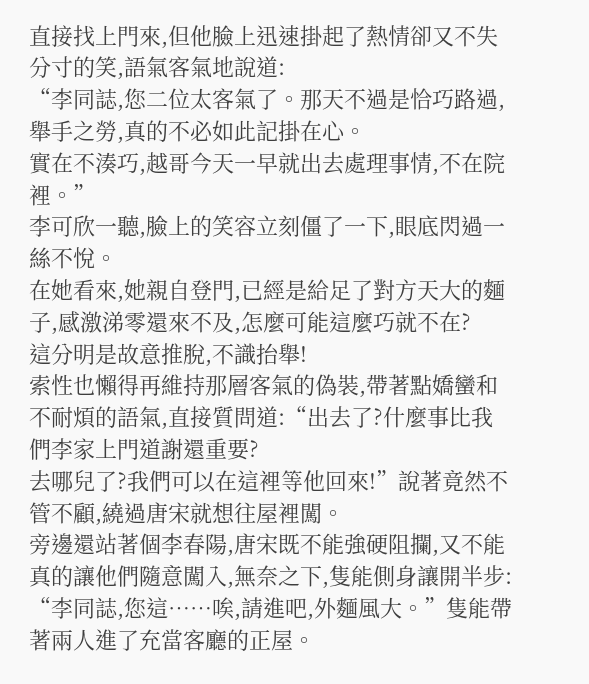直接找上門來,但他臉上迅速掛起了熱情卻又不失分寸的笑,語氣客氣地說道:
“李同誌,您二位太客氣了。那天不過是恰巧路過,舉手之勞,真的不必如此記掛在心。
實在不湊巧,越哥今天一早就出去處理事情,不在院裡。”
李可欣一聽,臉上的笑容立刻僵了一下,眼底閃過一絲不悅。
在她看來,她親自登門,已經是給足了對方天大的麵子,感激涕零還來不及,怎麼可能這麼巧就不在?
這分明是故意推脫,不識抬舉!
索性也懶得再維持那層客氣的偽裝,帶著點嬌蠻和不耐煩的語氣,直接質問道:“出去了?什麼事比我們李家上門道謝還重要?
去哪兒了?我們可以在這裡等他回來!”說著竟然不管不顧,繞過唐宋就想往屋裡闖。
旁邊還站著個李春陽,唐宋既不能強硬阻攔,又不能真的讓他們隨意闖入,無奈之下,隻能側身讓開半步:
“李同誌,您這……唉,請進吧,外麵風大。”隻能帶著兩人進了充當客廳的正屋。